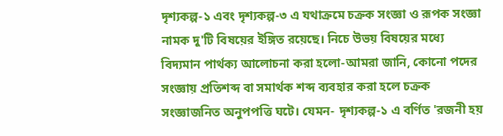দৃশ্যকল্প-১ এবং দৃশ্যকল্প-৩ এ যথাক্রমে চক্রক সংজ্ঞা ও রূপক সংজ্ঞা নামক দু'টি বিষয়ের ইঙ্গিত রয়েছে। নিচে উভয় বিষয়ের মধ্যে বিদ্যমান পার্থক্য আলোচনা করা হলো-আমরা জানি, কোনো পদের সংজ্ঞায় প্রতিশব্দ বা সমার্থক শব্দ ব্যবহার করা হলে চক্রক সংজ্ঞাজনিত অনুপপত্তি ঘটে। যেমন- দৃশ্যকল্প-১ এ বর্ণিত 'রজনী হয়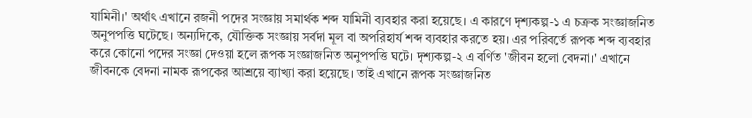যামিনী।' অর্থাৎ এখানে রজনী পদের সংজ্ঞায় সমার্থক শব্দ যামিনী ব্যবহার করা হয়েছে। এ কারণে দৃশ্যকল্প-১ এ চক্রক সংজ্ঞাজনিত অনুপপত্তি ঘটেছে। অন্যদিকে, যৌক্তিক সংজ্ঞায় সর্বদা মূল বা অপরিহার্য শব্দ ব্যবহার করতে হয়। এর পরিবর্তে রূপক শব্দ ব্যবহার করে কোনো পদের সংজ্ঞা দেওয়া হলে রূপক সংজ্ঞাজনিত অনুপপত্তি ঘটে। দৃশ্যকল্প-২ এ বর্ণিত 'জীবন হলো বেদনা।' এখানে জীবনকে বেদনা নামক রূপকের আশ্রয়ে ব্যাখ্যা করা হয়েছে। তাই এখানে রূপক সংজ্ঞাজনিত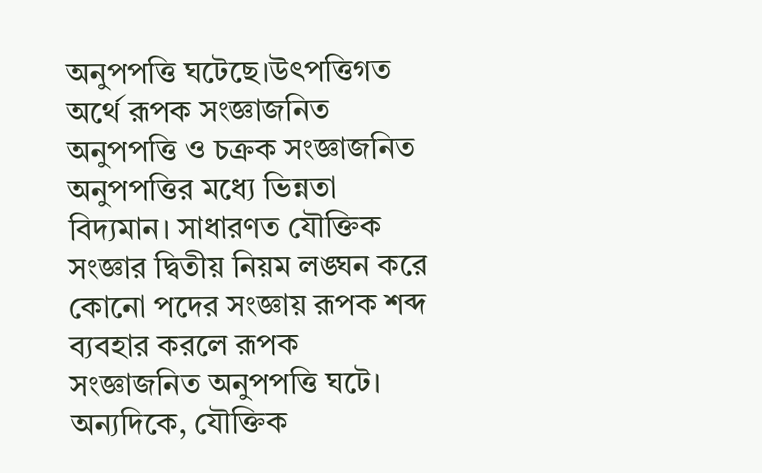অনুপপত্তি ঘটেছে।উৎপত্তিগত অর্থে রূপক সংজ্ঞাজনিত অনুপপত্তি ও চক্রক সংজ্ঞাজনিত অনুপপত্তির মধ্যে ভিন্নতা বিদ্যমান। সাধারণত যৌক্তিক সংজ্ঞার দ্বিতীয় নিয়ম লঙ্ঘন করে কোনো পদের সংজ্ঞায় রূপক শব্দ ব্যবহার করলে রূপক সংজ্ঞাজনিত অনুপপত্তি ঘটে। অন্যদিকে, যৌক্তিক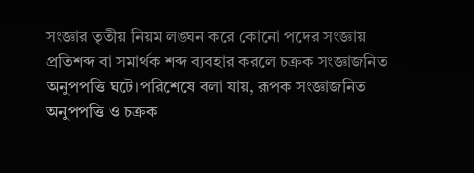সংজ্ঞার তৃতীয় নিয়ম লঙ্ঘন করে কোনো পদের সংজ্ঞায় প্রতিশব্দ বা সমার্থক শব্দ ব্যবহার করলে চক্রক সংজ্ঞাজনিত অনুপপত্তি ঘটে।পরিশেষে বলা যায়, রূপক সংজ্ঞাজনিত অনুপপত্তি ও চক্রক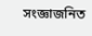সংজ্ঞাজনিত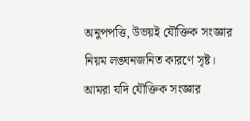অনুপপত্তি, উভয়ই যৌক্তিক সংজ্ঞার নিয়ম লঙ্ঘনজনিত কারণে সৃষ্ট। আমরা যদি যৌক্তিক সংজ্ঞার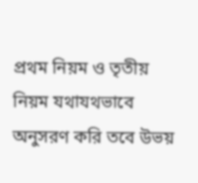প্রথম নিয়ম ও তৃতীয় নিয়ম যথাযথভাবে অনুসরণ করি তবে উভয়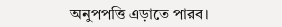অনুপপত্তি এড়াতে পারব।